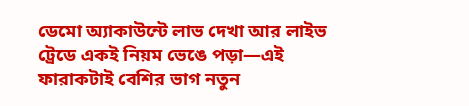ডেমো অ্যাকাউন্টে লাভ দেখা আর লাইভ ট্রেডে একই নিয়ম ভেঙে পড়া—এই ফারাকটাই বেশির ভাগ নতুন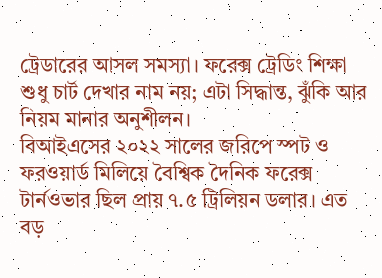ট্রেডারের আসল সমস্যা। ফরেক্স ট্রেডিং শিক্ষা শুধু চার্ট দেখার নাম নয়; এটা সিদ্ধান্ত, ঝুঁকি আর নিয়ম মানার অনুশীলন।
বিআইএসের ২০২২ সালের জরিপে স্পট ও ফরওয়ার্ড মিলিয়ে বৈশ্বিক দৈনিক ফরেক্স টার্নওভার ছিল প্রায় ৭.৫ ট্রিলিয়ন ডলার। এত বড়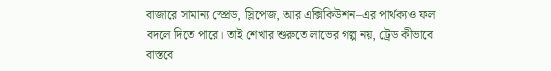বাজারে সামান্য স্প্রেড, স্লিপেজ, আর এক্সিকিউশন–এর পার্থক্যও ফল বদলে দিতে পারে। তাই শেখার শুরুতে লাভের গল্প নয়, ট্রেড কীভাবে বাস্তবে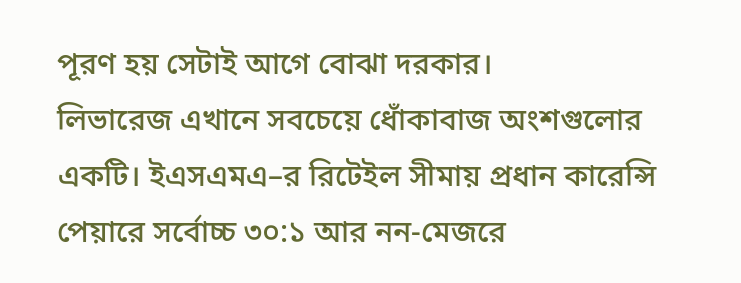পূরণ হয় সেটাই আগে বোঝা দরকার।
লিভারেজ এখানে সবচেয়ে ধোঁকাবাজ অংশগুলোর একটি। ইএসএমএ–র রিটেইল সীমায় প্রধান কারেন্সি পেয়ারে সর্বোচ্চ ৩০:১ আর নন-মেজরে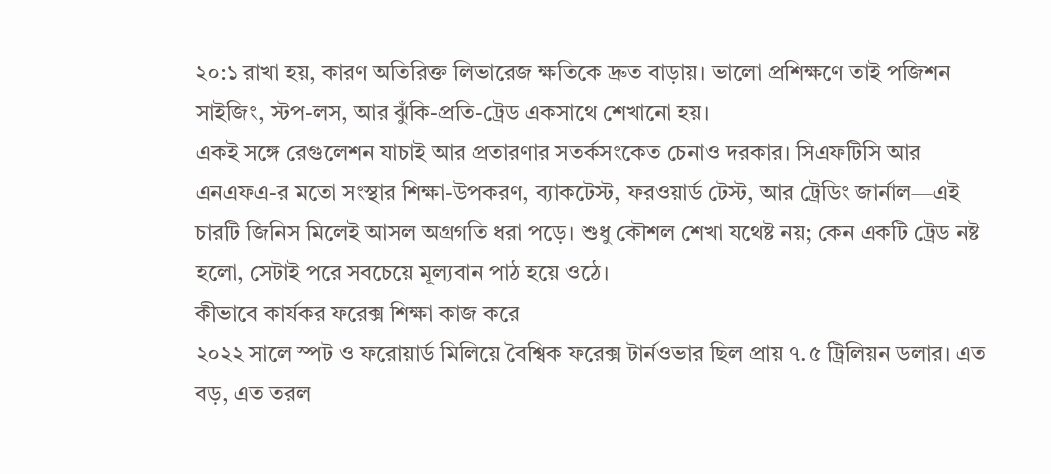২০:১ রাখা হয়, কারণ অতিরিক্ত লিভারেজ ক্ষতিকে দ্রুত বাড়ায়। ভালো প্রশিক্ষণে তাই পজিশন সাইজিং, স্টপ-লস, আর ঝুঁকি-প্রতি-ট্রেড একসাথে শেখানো হয়।
একই সঙ্গে রেগুলেশন যাচাই আর প্রতারণার সতর্কসংকেত চেনাও দরকার। সিএফটিসি আর এনএফএ-র মতো সংস্থার শিক্ষা-উপকরণ, ব্যাকটেস্ট, ফরওয়ার্ড টেস্ট, আর ট্রেডিং জার্নাল—এই চারটি জিনিস মিলেই আসল অগ্রগতি ধরা পড়ে। শুধু কৌশল শেখা যথেষ্ট নয়; কেন একটি ট্রেড নষ্ট হলো, সেটাই পরে সবচেয়ে মূল্যবান পাঠ হয়ে ওঠে।
কীভাবে কার্যকর ফরেক্স শিক্ষা কাজ করে
২০২২ সালে স্পট ও ফরোয়ার্ড মিলিয়ে বৈশ্বিক ফরেক্স টার্নওভার ছিল প্রায় ৭.৫ ট্রিলিয়ন ডলার। এত বড়, এত তরল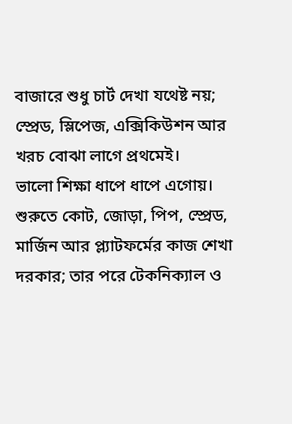বাজারে শুধু চার্ট দেখা যথেষ্ট নয়; স্প্রেড, স্লিপেজ, এক্সিকিউশন আর খরচ বোঝা লাগে প্রথমেই।
ভালো শিক্ষা ধাপে ধাপে এগোয়। শুরুতে কোট, জোড়া, পিপ, স্প্রেড, মার্জিন আর প্ল্যাটফর্মের কাজ শেখা দরকার; তার পরে টেকনিক্যাল ও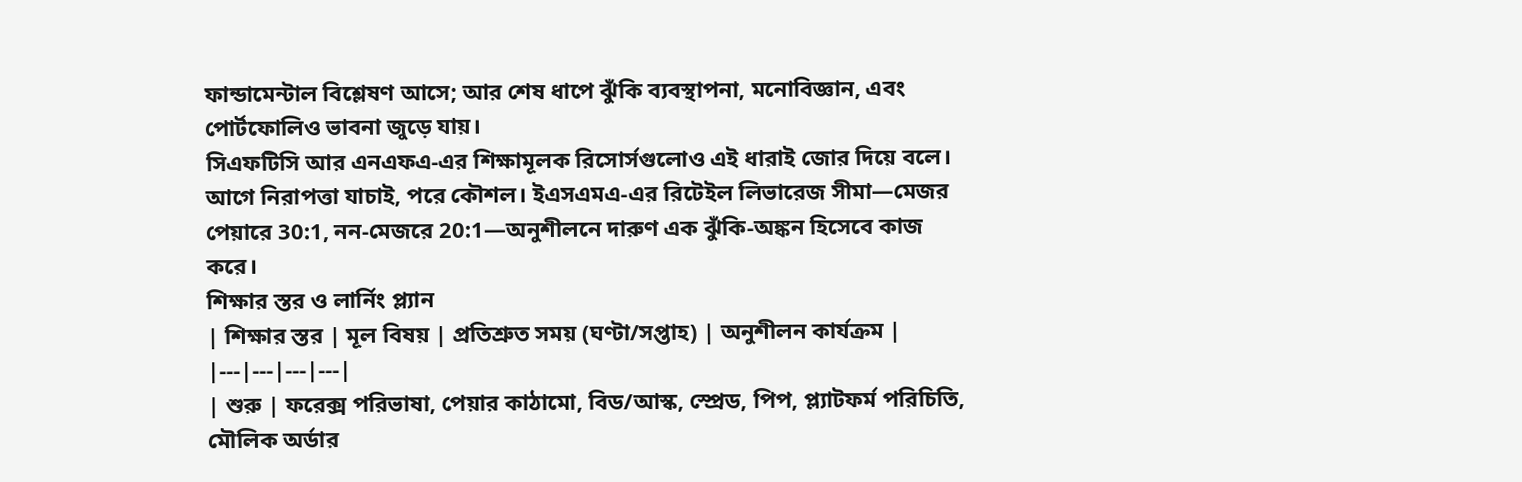ফান্ডামেন্টাল বিশ্লেষণ আসে; আর শেষ ধাপে ঝুঁকি ব্যবস্থাপনা, মনোবিজ্ঞান, এবং পোর্টফোলিও ভাবনা জুড়ে যায়।
সিএফটিসি আর এনএফএ-এর শিক্ষামূলক রিসোর্সগুলোও এই ধারাই জোর দিয়ে বলে। আগে নিরাপত্তা যাচাই, পরে কৌশল। ইএসএমএ-এর রিটেইল লিভারেজ সীমা—মেজর পেয়ারে 30:1, নন-মেজরে 20:1—অনুশীলনে দারুণ এক ঝুঁকি-অঙ্কন হিসেবে কাজ করে।
শিক্ষার স্তর ও লার্নিং প্ল্যান
| শিক্ষার স্তর | মূল বিষয় | প্রতিশ্রুত সময় (ঘণ্টা/সপ্তাহ) | অনুশীলন কার্যক্রম |
|---|---|---|---|
| শুরু | ফরেক্স পরিভাষা, পেয়ার কাঠামো, বিড/আস্ক, স্প্রেড, পিপ, প্ল্যাটফর্ম পরিচিতি, মৌলিক অর্ডার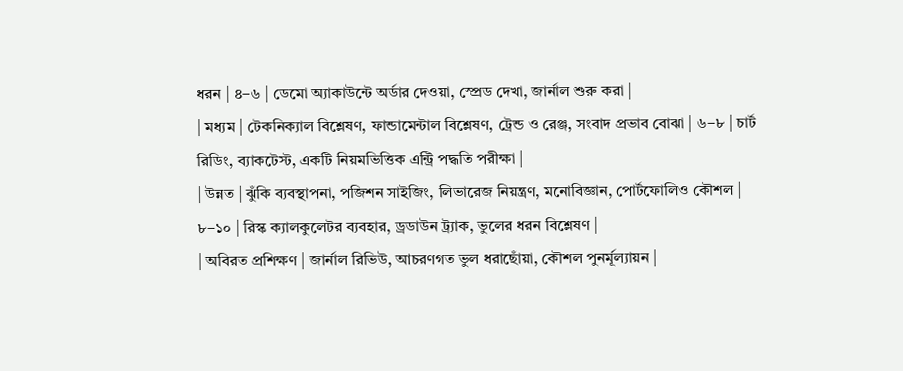ধরন | ৪–৬ | ডেমো অ্যাকাউন্টে অর্ডার দেওয়া, স্প্রেড দেখা, জার্নাল শুরু করা |
| মধ্যম | টেকনিক্যাল বিশ্লেষণ, ফান্ডামেন্টাল বিশ্লেষণ, ট্রেন্ড ও রেঞ্জ, সংবাদ প্রভাব বোঝা | ৬–৮ | চার্ট রিডিং, ব্যাকটেস্ট, একটি নিয়মভিত্তিক এন্ট্রি পদ্ধতি পরীক্ষা |
| উন্নত | ঝুঁকি ব্যবস্থাপনা, পজিশন সাইজিং, লিভারেজ নিয়ন্ত্রণ, মনোবিজ্ঞান, পোর্টফোলিও কৌশল | ৮–১০ | রিস্ক ক্যালকুলেটর ব্যবহার, ড্রডাউন ট্র্যাক, ভুলের ধরন বিশ্লেষণ |
| অবিরত প্রশিক্ষণ | জার্নাল রিভিউ, আচরণগত ভুল ধরাছোঁয়া, কৌশল পুনর্মূল্যায়ন |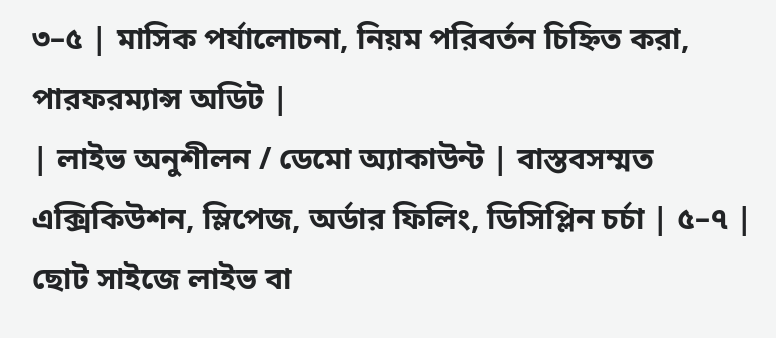৩–৫ | মাসিক পর্যালোচনা, নিয়ম পরিবর্তন চিহ্নিত করা, পারফরম্যান্স অডিট |
| লাইভ অনুশীলন / ডেমো অ্যাকাউন্ট | বাস্তবসম্মত এক্সিকিউশন, স্লিপেজ, অর্ডার ফিলিং, ডিসিপ্লিন চর্চা | ৫–৭ | ছোট সাইজে লাইভ বা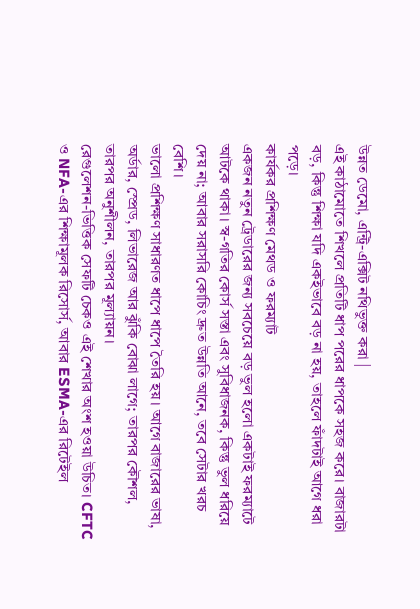উন্নত ডেমো, এন্ট্রি-এক্সিট নথিভুক্ত করা |
এই কাঠামোতে শিখলে প্রতিটি ধাপ পরের ধাপকে সহজ করে। বাজারটা বড়, কিন্তু শিক্ষা যদি একইভাবে বড় না হয়, তাহলে ফাঁদটাই আগে ধরা পড়ে।
কার্যকর প্রশিক্ষণ মেথড ও ফরম্যাট
একজন নতুন ট্রেডারের জন্য সবচেয়ে বড় ভুল হলো একটাই ফরম্যাটে আটকে থাকা। স্ব-গতির কোর্স সস্তা এবং সুবিধাজনক, কিন্তু ভুল ধরিয়ে দেয় না; আবার সরাসরি কোচিং দ্রুত উন্নতি আনে, তবে সেটার খরচ বেশি।
ভালো প্রশিক্ষণ সাধারণত ধাপে ধাপে তৈরি হয়। আগে বাজারের ভাষা, অর্ডার, স্প্রেড, লিভারেজ আর ঝুঁকি বোঝা লাগে; তারপর কৌশল, তারপর অনুশীলন, তারপর মূল্যায়ন।
রেগুলেশন-ভিত্তিক সেফটি চেকও এই শেখার অংশ হওয়া উচিত। CFTC ও NFA-এর শিক্ষামূলক রিসোর্স, আবার ESMA-এর রিটেইল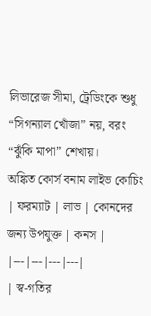লিভারেজ সীমা, ট্রেডিংকে শুধু “সিগন্যাল খোঁজা” নয়, বরং “ঝুঁকি মাপা” শেখায়।
অঙ্কিত কোর্স বনাম লাইভ কোচিং
| ফরম্যাট | লাভ | কোনদের জন্য উপযুক্ত | কনস |
|---|---|---|---|
| স্ব-গতির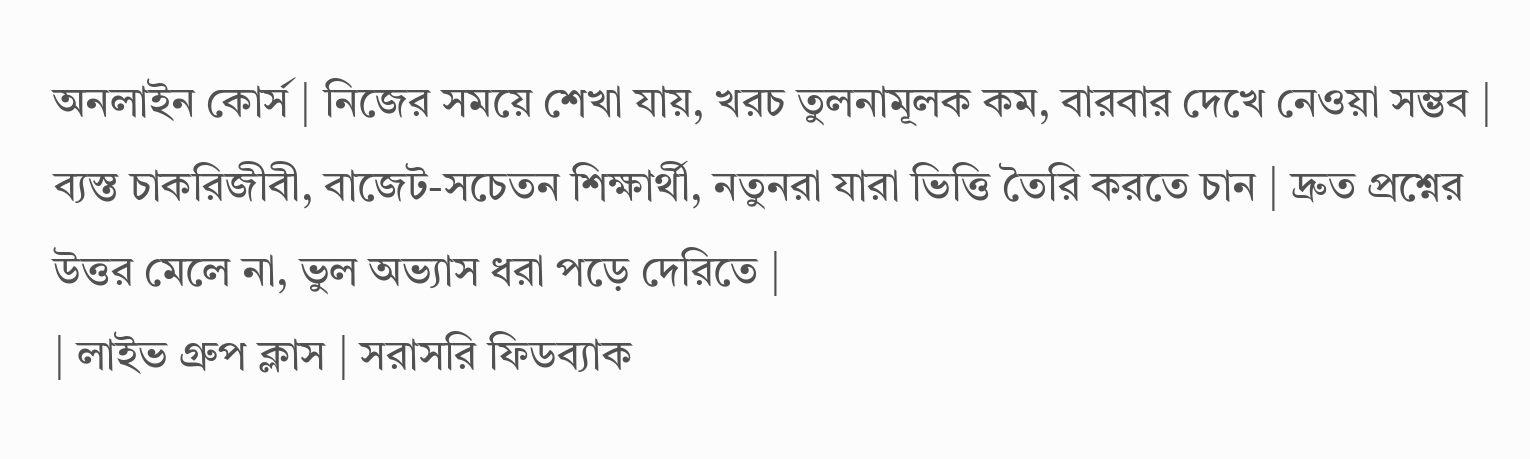অনলাইন কোর্স | নিজের সময়ে শেখা যায়, খরচ তুলনামূলক কম, বারবার দেখে নেওয়া সম্ভব | ব্যস্ত চাকরিজীবী, বাজেট-সচেতন শিক্ষার্থী, নতুনরা যারা ভিত্তি তৈরি করতে চান | দ্রুত প্রশ্নের উত্তর মেলে না, ভুল অভ্যাস ধরা পড়ে দেরিতে |
| লাইভ গ্রুপ ক্লাস | সরাসরি ফিডব্যাক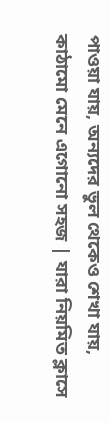পাওয়া যায়, অন্যদের ভুল থেকেও শেখা যায়, কাঠামো মেনে এগোনো সহজ | যারা নিয়মিত ক্লাসে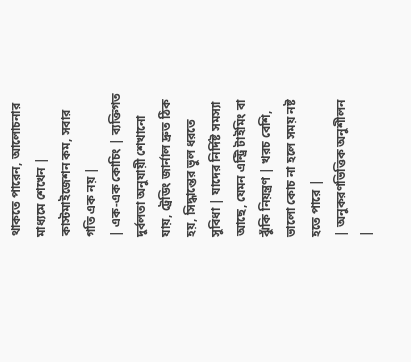থাকতে পারেন, আলোচনার মাধ্যমে শেখেন | কাস্টমাইজেশন কম, সবার গতি এক নয় |
| এক-এক কোচিং | ব্যক্তিগত দুর্বলতা অনুযায়ী শেখানো যায়, ট্রেডিং জার্নাল দ্রুত ঠিক হয়, সিদ্ধান্তের ভুল ধরতে সুবিধা | যাদের নির্দিষ্ট সমস্যা আছে, যেমন এন্ট্রি টাইমিং বা ঝুঁকি নিয়ন্ত্রণ | খরচ বেশি, ভালো কোচ না হলে সময় নষ্ট হতে পারে |
| অনুকরণভিত্তিক অনুশীলন |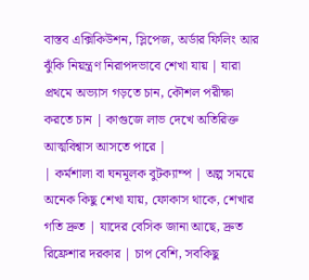বাস্তব এক্সিকিউশন, স্লিপেজ, অর্ডার ফিলিং আর ঝুঁকি নিয়ন্ত্রণ নিরাপদভাবে শেখা যায় | যারা প্রথমে অভ্যাস গড়তে চান, কৌশল পরীক্ষা করতে চান | কাগুজে লাভ দেখে অতিরিক্ত আত্মবিশ্বাস আসতে পারে |
| কর্মশালা বা ঘনমূলক বুটক্যাম্প | অল্প সময়ে অনেক কিছু শেখা যায়, ফোকাস থাকে, শেখার গতি দ্রুত | যাদের বেসিক জানা আছে, দ্রুত রিফ্রেশার দরকার | চাপ বেশি, সবকিছু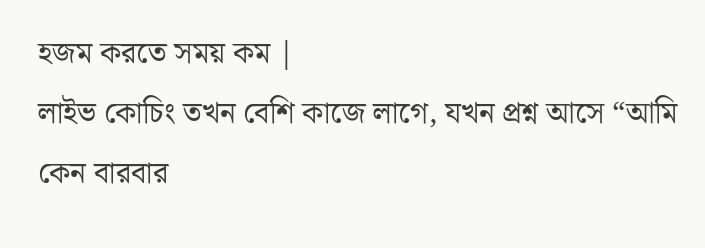হজম করতে সময় কম |
লাইভ কোচিং তখন বেশি কাজে লাগে, যখন প্রশ্ন আসে “আমি কেন বারবার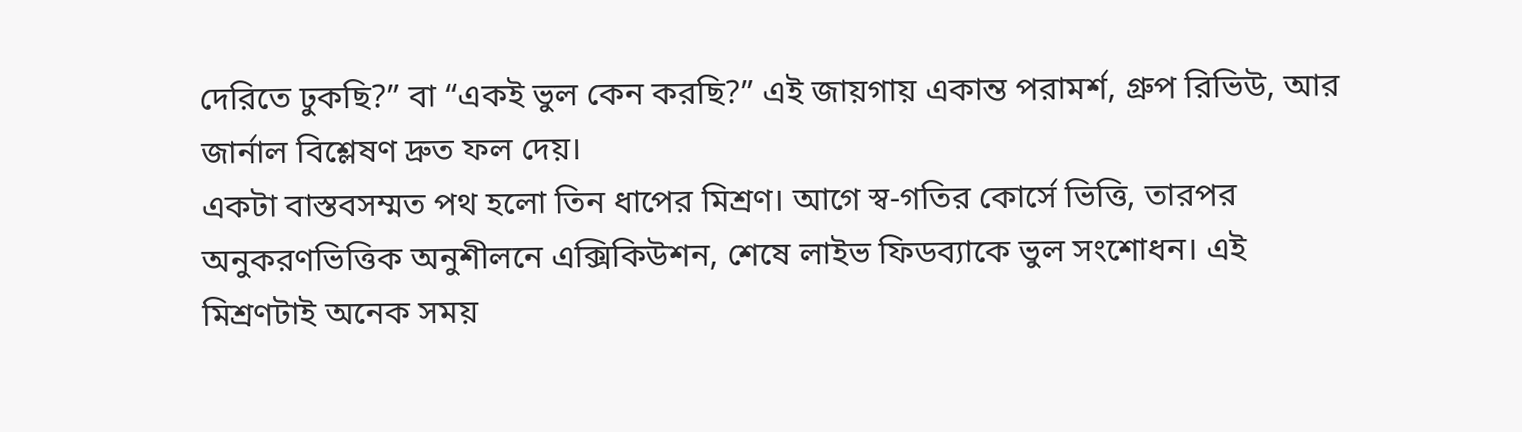দেরিতে ঢুকছি?” বা “একই ভুল কেন করছি?” এই জায়গায় একান্ত পরামর্শ, গ্রুপ রিভিউ, আর জার্নাল বিশ্লেষণ দ্রুত ফল দেয়।
একটা বাস্তবসম্মত পথ হলো তিন ধাপের মিশ্রণ। আগে স্ব-গতির কোর্সে ভিত্তি, তারপর অনুকরণভিত্তিক অনুশীলনে এক্সিকিউশন, শেষে লাইভ ফিডব্যাকে ভুল সংশোধন। এই মিশ্রণটাই অনেক সময়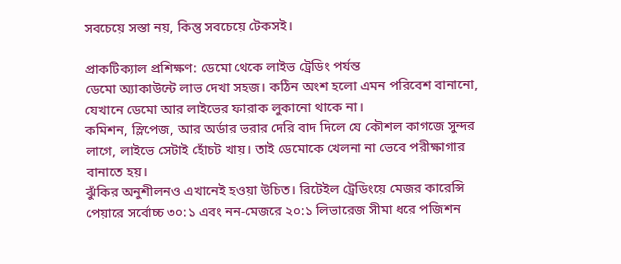সবচেয়ে সস্তা নয়, কিন্তু সবচেয়ে টেকসই।

প্রাকটিক্যাল প্রশিক্ষণ: ডেমো থেকে লাইভ ট্রেডিং পর্যন্ত
ডেমো অ্যাকাউন্টে লাভ দেখা সহজ। কঠিন অংশ হলো এমন পরিবেশ বানানো, যেখানে ডেমো আর লাইভের ফারাক লুকানো থাকে না।
কমিশন, স্লিপেজ, আর অর্ডার ভরার দেরি বাদ দিলে যে কৌশল কাগজে সুন্দর লাগে, লাইভে সেটাই হোঁচট খায়। তাই ডেমোকে খেলনা না ভেবে পরীক্ষাগার বানাতে হয়।
ঝুঁকির অনুশীলনও এখানেই হওয়া উচিত। রিটেইল ট্রেডিংয়ে মেজর কারেন্সি পেয়ারে সর্বোচ্চ ৩০:১ এবং নন-মেজরে ২০:১ লিভারেজ সীমা ধরে পজিশন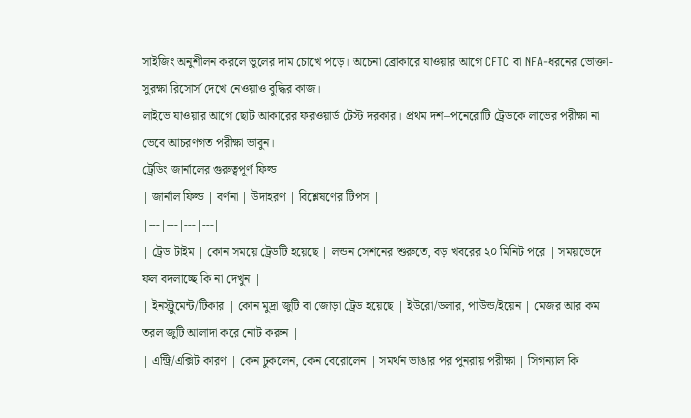সাইজিং অনুশীলন করলে ভুলের দাম চোখে পড়ে। অচেনা ব্রোকারে যাওয়ার আগে CFTC বা NFA-ধরনের ভোক্তা-সুরক্ষা রিসোর্স দেখে নেওয়াও বুদ্ধির কাজ।
লাইভে যাওয়ার আগে ছোট আকারের ফরওয়ার্ড টেস্ট দরকার। প্রথম দশ–পনেরোটি ট্রেডকে লাভের পরীক্ষা না ভেবে আচরণগত পরীক্ষা ভাবুন।
ট্রেডিং জার্নালের গুরুত্বপূর্ণ ফিল্ড
| জার্নাল ফিল্ড | বর্ণনা | উদাহরণ | বিশ্লেষণের টিপস |
|---|---|---|---|
| ট্রেড টাইম | কোন সময়ে ট্রেডটি হয়েছে | লন্ডন সেশনের শুরুতে, বড় খবরের ২০ মিনিট পরে | সময়ভেদে ফল বদলাচ্ছে কি না দেখুন |
| ইনস্ট্রুমেন্ট/টিকার | কোন মুদ্রা জুটি বা জোড়া ট্রেড হয়েছে | ইউরো/ডলার, পাউন্ড/ইয়েন | মেজর আর কম তরল জুটি আলাদা করে নোট করুন |
| এন্ট্রি/এক্সিট কারণ | কেন ঢুকলেন, কেন বেরোলেন | সমর্থন ভাঙার পর পুনরায় পরীক্ষা | সিগন্যাল কি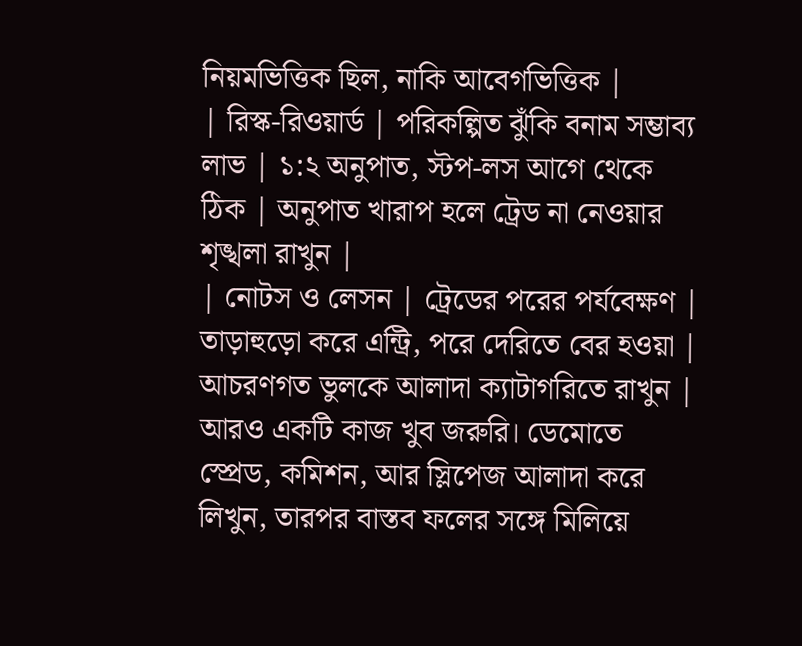নিয়মভিত্তিক ছিল, নাকি আবেগভিত্তিক |
| রিস্ক-রিওয়ার্ড | পরিকল্পিত ঝুঁকি বনাম সম্ভাব্য লাভ | ১:২ অনুপাত, স্টপ-লস আগে থেকে ঠিক | অনুপাত খারাপ হলে ট্রেড না নেওয়ার শৃঙ্খলা রাখুন |
| নোটস ও লেসন | ট্রেডের পরের পর্যবেক্ষণ | তাড়াহুড়ো করে এন্ট্রি, পরে দেরিতে বের হওয়া | আচরণগত ভুলকে আলাদা ক্যাটাগরিতে রাখুন |
আরও একটি কাজ খুব জরুরি। ডেমোতে স্প্রেড, কমিশন, আর স্লিপেজ আলাদা করে লিখুন, তারপর বাস্তব ফলের সঙ্গে মিলিয়ে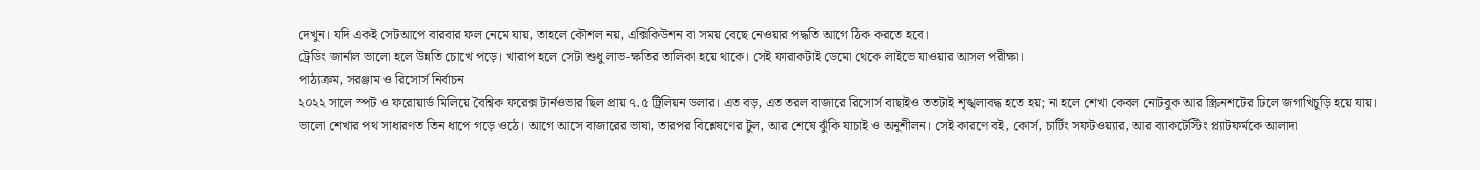দেখুন। যদি একই সেটআপে বারবার ফল নেমে যায়, তাহলে কৌশল নয়, এক্সিকিউশন বা সময় বেছে নেওয়ার পদ্ধতি আগে ঠিক করতে হবে।
ট্রেডিং জার্নাল ভালো হলে উন্নতি চোখে পড়ে। খারাপ হলে সেটা শুধু লাভ-ক্ষতির তালিকা হয়ে থাকে। সেই ফারাকটাই ডেমো থেকে লাইভে যাওয়ার আসল পরীক্ষা।
পাঠ্যক্রম, সরঞ্জাম ও রিসোর্স নির্বাচন
২০২২ সালে স্পট ও ফরোয়ার্ড মিলিয়ে বৈশ্বিক ফরেক্স টার্নওভার ছিল প্রায় ৭.৫ ট্রিলিয়ন ডলার। এত বড়, এত তরল বাজারে রিসোর্স বাছাইও ততটাই শৃঙ্খলাবদ্ধ হতে হয়; না হলে শেখা কেবল নোটবুক আর স্ক্রিনশটের ঢিলে জগাখিচুড়ি হয়ে যায়।
ভালো শেখার পথ সাধারণত তিন ধাপে গড়ে ওঠে। আগে আসে বাজারের ভাষা, তারপর বিশ্লেষণের টুল, আর শেষে ঝুঁকি যাচাই ও অনুশীলন। সেই কারণে বই, কোর্স, চার্টিং সফটওয়্যার, আর ব্যাকটেস্টিং প্ল্যাটফর্মকে আলাদা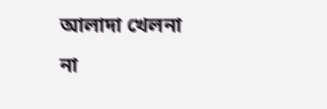আলাদা খেলনা না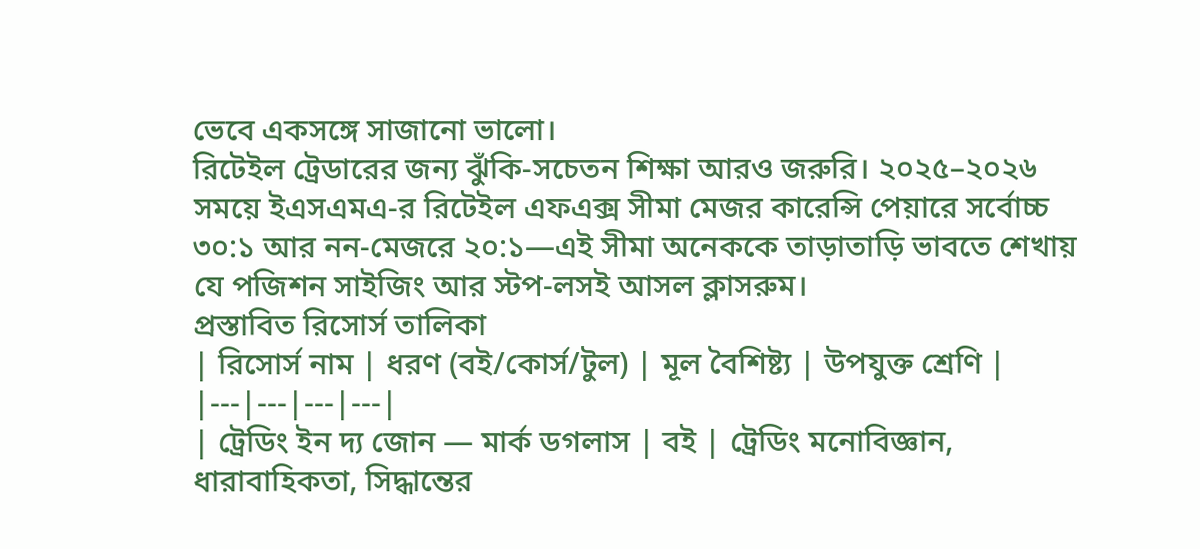ভেবে একসঙ্গে সাজানো ভালো।
রিটেইল ট্রেডারের জন্য ঝুঁকি-সচেতন শিক্ষা আরও জরুরি। ২০২৫–২০২৬ সময়ে ইএসএমএ-র রিটেইল এফএক্স সীমা মেজর কারেন্সি পেয়ারে সর্বোচ্চ ৩০:১ আর নন-মেজরে ২০:১—এই সীমা অনেককে তাড়াতাড়ি ভাবতে শেখায় যে পজিশন সাইজিং আর স্টপ-লসই আসল ক্লাসরুম।
প্রস্তাবিত রিসোর্স তালিকা
| রিসোর্স নাম | ধরণ (বই/কোর্স/টুল) | মূল বৈশিষ্ট্য | উপযুক্ত শ্রেণি |
|---|---|---|---|
| ট্রেডিং ইন দ্য জোন — মার্ক ডগলাস | বই | ট্রেডিং মনোবিজ্ঞান, ধারাবাহিকতা, সিদ্ধান্তের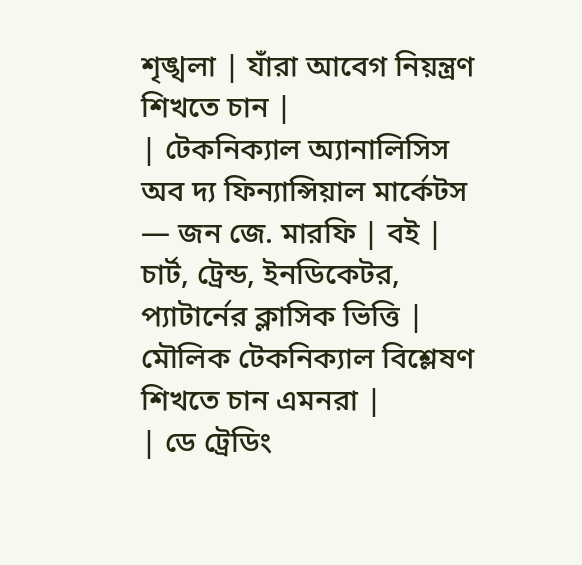শৃঙ্খলা | যাঁরা আবেগ নিয়ন্ত্রণ শিখতে চান |
| টেকনিক্যাল অ্যানালিসিস অব দ্য ফিন্যান্সিয়াল মার্কেটস — জন জে. মারফি | বই | চার্ট, ট্রেন্ড, ইনডিকেটর, প্যাটার্নের ক্লাসিক ভিত্তি | মৌলিক টেকনিক্যাল বিশ্লেষণ শিখতে চান এমনরা |
| ডে ট্রেডিং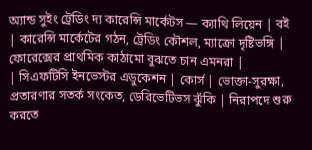অ্যান্ড সুইং ট্রেডিং দ্য কারেন্সি মার্কেটস — ক্যাথি লিয়েন | বই | কারেন্সি মার্কেটের গঠন, ট্রেডিং কৌশল, ম্যাক্রো দৃষ্টিভঙ্গি | ফোরেক্সের প্রাথমিক কাঠামো বুঝতে চান এমনরা |
| সিএফটিসি ইনভেস্টর এডুকেশন | কোর্স | ভোক্তা-সুরক্ষা, প্রতারণার সতর্ক সংকেত, ডেরিভেটিভস ঝুঁকি | নিরাপদে শুরু করতে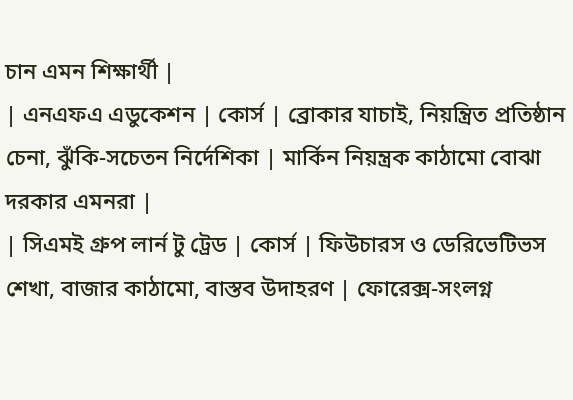চান এমন শিক্ষার্থী |
| এনএফএ এডুকেশন | কোর্স | ব্রোকার যাচাই, নিয়ন্ত্রিত প্রতিষ্ঠান চেনা, ঝুঁকি-সচেতন নির্দেশিকা | মার্কিন নিয়ন্ত্রক কাঠামো বোঝা দরকার এমনরা |
| সিএমই গ্রুপ লার্ন টু ট্রেড | কোর্স | ফিউচারস ও ডেরিভেটিভস শেখা, বাজার কাঠামো, বাস্তব উদাহরণ | ফোরেক্স-সংলগ্ন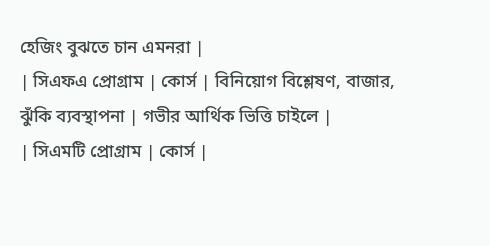হেজিং বুঝতে চান এমনরা |
| সিএফএ প্রোগ্রাম | কোর্স | বিনিয়োগ বিশ্লেষণ, বাজার, ঝুঁকি ব্যবস্থাপনা | গভীর আর্থিক ভিত্তি চাইলে |
| সিএমটি প্রোগ্রাম | কোর্স |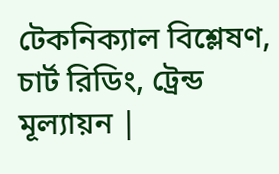টেকনিক্যাল বিশ্লেষণ, চার্ট রিডিং, ট্রেন্ড মূল্যায়ন |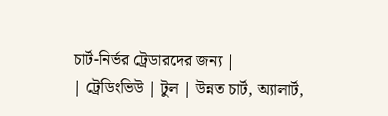চার্ট-নির্ভর ট্রেডারদের জন্য |
| ট্রেডিংভিউ | টুল | উন্নত চার্ট, অ্যালার্ট,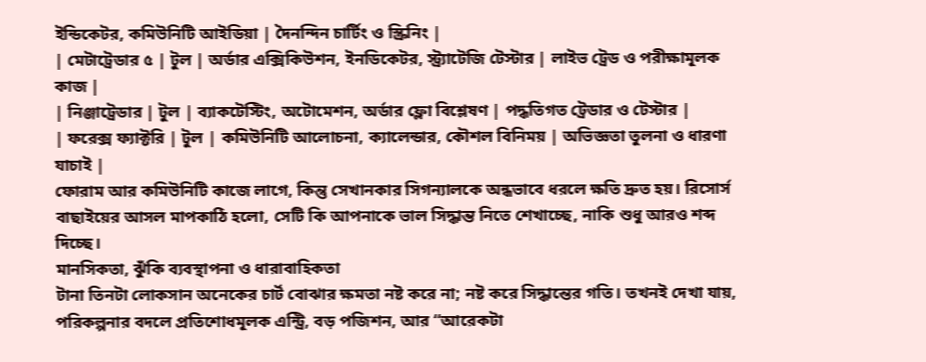ইন্ডিকেটর, কমিউনিটি আইডিয়া | দৈনন্দিন চার্টিং ও স্ক্রিনিং |
| মেটাট্রেডার ৫ | টুল | অর্ডার এক্সিকিউশন, ইনডিকেটর, স্ট্র্যাটেজি টেস্টার | লাইভ ট্রেড ও পরীক্ষামূলক কাজ |
| নিঞ্জাট্রেডার | টুল | ব্যাকটেস্টিং, অটোমেশন, অর্ডার ফ্লো বিশ্লেষণ | পদ্ধতিগত ট্রেডার ও টেস্টার |
| ফরেক্স ফ্যাক্টরি | টুল | কমিউনিটি আলোচনা, ক্যালেন্ডার, কৌশল বিনিময় | অভিজ্ঞতা তুলনা ও ধারণা যাচাই |
ফোরাম আর কমিউনিটি কাজে লাগে, কিন্তু সেখানকার সিগন্যালকে অন্ধভাবে ধরলে ক্ষতি দ্রুত হয়। রিসোর্স বাছাইয়ের আসল মাপকাঠি হলো, সেটি কি আপনাকে ভাল সিদ্ধান্ত নিতে শেখাচ্ছে, নাকি শুধু আরও শব্দ দিচ্ছে।
মানসিকতা, ঝুঁকি ব্যবস্থাপনা ও ধারাবাহিকতা
টানা তিনটা লোকসান অনেকের চার্ট বোঝার ক্ষমতা নষ্ট করে না; নষ্ট করে সিদ্ধান্তের গতি। তখনই দেখা যায়, পরিকল্পনার বদলে প্রতিশোধমূলক এন্ট্রি, বড় পজিশন, আর “আরেকটা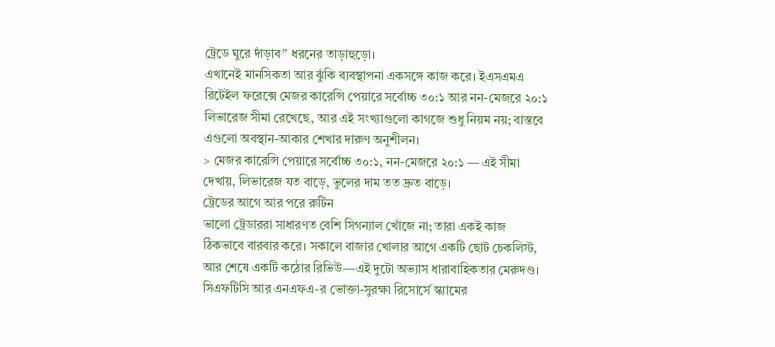ট্রেডে ঘুরে দাঁড়াব” ধরনের তাড়াহুড়ো।
এখানেই মানসিকতা আর ঝুঁকি ব্যবস্থাপনা একসঙ্গে কাজ করে। ইএসএমএ রিটেইল ফরেক্সে মেজর কারেন্সি পেয়ারে সর্বোচ্চ ৩০:১ আর নন-মেজরে ২০:১ লিভারেজ সীমা রেখেছে, আর এই সংখ্যাগুলো কাগজে শুধু নিয়ম নয়; বাস্তবে এগুলো অবস্থান-আকার শেখার দারুণ অনুশীলন।
> মেজর কারেন্সি পেয়ারে সর্বোচ্চ ৩০:১, নন-মেজরে ২০:১ — এই সীমা দেখায়, লিভারেজ যত বাড়ে, ভুলের দাম তত দ্রুত বাড়ে।
ট্রেডের আগে আর পরে রুটিন
ভালো ট্রেডাররা সাধারণত বেশি সিগন্যাল খোঁজে না; তারা একই কাজ ঠিকভাবে বারবার করে। সকালে বাজার খোলার আগে একটি ছোট চেকলিস্ট, আর শেষে একটি কঠোর রিভিউ—এই দুটো অভ্যাস ধারাবাহিকতার মেরুদণ্ড।
সিএফটিসি আর এনএফএ-র ভোক্তা-সুরক্ষা রিসোর্সে স্ক্যামের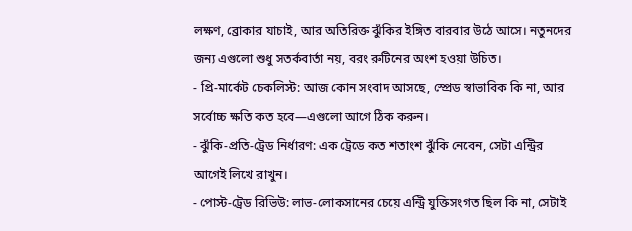লক্ষণ, ব্রোকার যাচাই, আর অতিরিক্ত ঝুঁকির ইঙ্গিত বারবার উঠে আসে। নতুনদের জন্য এগুলো শুধু সতর্কবার্তা নয়, বরং রুটিনের অংশ হওয়া উচিত।
- প্রি-মার্কেট চেকলিস্ট: আজ কোন সংবাদ আসছে, স্প্রেড স্বাভাবিক কি না, আর সর্বোচ্চ ক্ষতি কত হবে—এগুলো আগে ঠিক করুন।
- ঝুঁকি-প্রতি-ট্রেড নির্ধারণ: এক ট্রেডে কত শতাংশ ঝুঁকি নেবেন, সেটা এন্ট্রির আগেই লিখে রাখুন।
- পোস্ট-ট্রেড রিভিউ: লাভ-লোকসানের চেয়ে এন্ট্রি যুক্তিসংগত ছিল কি না, সেটাই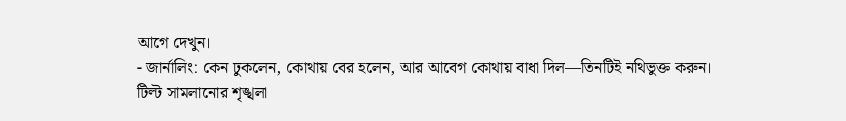আগে দেখুন।
- জার্নালিং: কেন ঢুকলেন, কোথায় বের হলেন, আর আবেগ কোথায় বাধা দিল—তিনটিই নথিভুক্ত করুন।
টিল্ট সামলানোর শৃঙ্খলা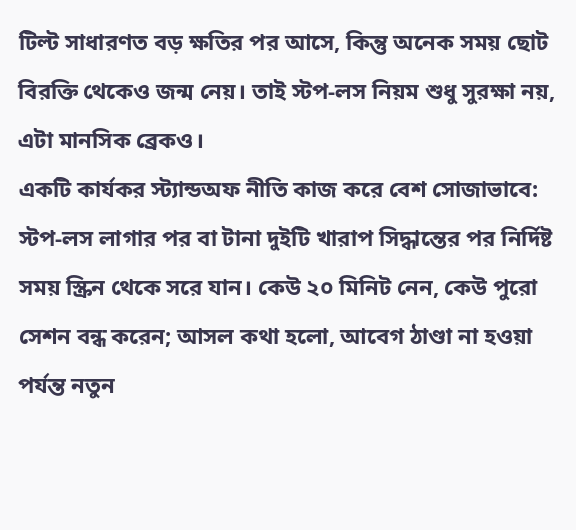টিল্ট সাধারণত বড় ক্ষতির পর আসে, কিন্তু অনেক সময় ছোট বিরক্তি থেকেও জন্ম নেয়। তাই স্টপ-লস নিয়ম শুধু সুরক্ষা নয়, এটা মানসিক ব্রেকও।
একটি কার্যকর স্ট্যান্ডঅফ নীতি কাজ করে বেশ সোজাভাবে: স্টপ-লস লাগার পর বা টানা দুইটি খারাপ সিদ্ধান্তের পর নির্দিষ্ট সময় স্ক্রিন থেকে সরে যান। কেউ ২০ মিনিট নেন, কেউ পুরো সেশন বন্ধ করেন; আসল কথা হলো, আবেগ ঠাণ্ডা না হওয়া পর্যন্ত নতুন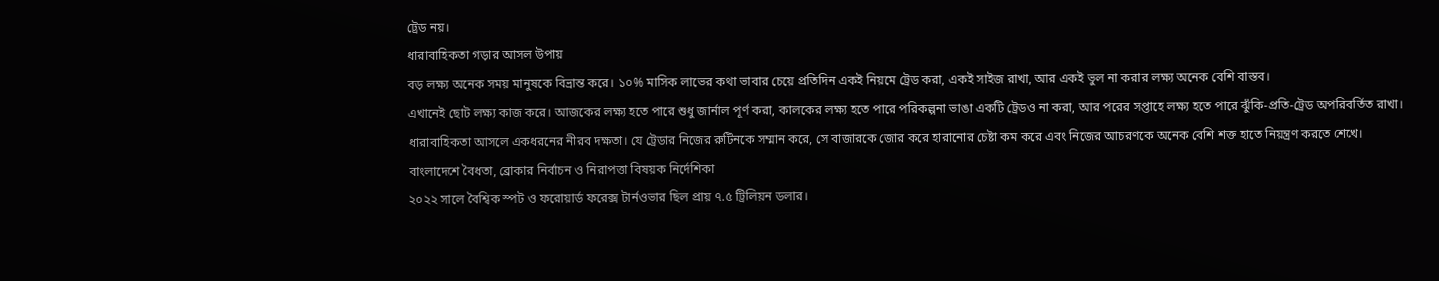ট্রেড নয়।
ধারাবাহিকতা গড়ার আসল উপায়
বড় লক্ষ্য অনেক সময় মানুষকে বিভ্রান্ত করে। ১০% মাসিক লাভের কথা ভাবার চেয়ে প্রতিদিন একই নিয়মে ট্রেড করা, একই সাইজ রাখা, আর একই ভুল না করার লক্ষ্য অনেক বেশি বাস্তব।
এখানেই ছোট লক্ষ্য কাজ করে। আজকের লক্ষ্য হতে পারে শুধু জার্নাল পূর্ণ করা, কালকের লক্ষ্য হতে পারে পরিকল্পনা ভাঙা একটি ট্রেডও না করা, আর পরের সপ্তাহে লক্ষ্য হতে পারে ঝুঁকি-প্রতি-ট্রেড অপরিবর্তিত রাখা।
ধারাবাহিকতা আসলে একধরনের নীরব দক্ষতা। যে ট্রেডার নিজের রুটিনকে সম্মান করে, সে বাজারকে জোর করে হারানোর চেষ্টা কম করে এবং নিজের আচরণকে অনেক বেশি শক্ত হাতে নিয়ন্ত্রণ করতে শেখে।
বাংলাদেশে বৈধতা, ব্রোকার নির্বাচন ও নিরাপত্তা বিষয়ক নির্দেশিকা
২০২২ সালে বৈশ্বিক স্পট ও ফরোয়ার্ড ফরেক্স টার্নওভার ছিল প্রায় ৭.৫ ট্রিলিয়ন ডলার।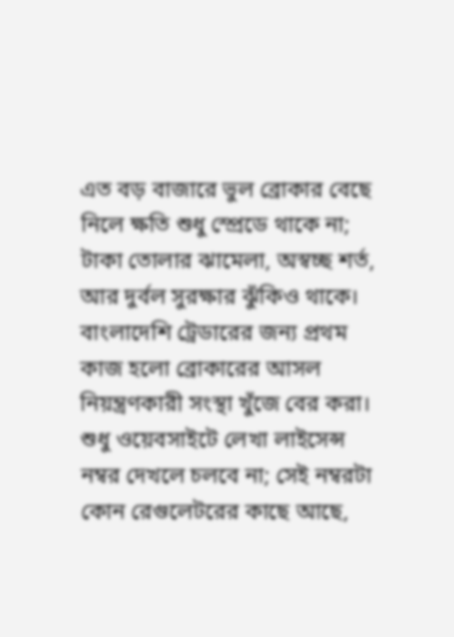এত বড় বাজারে ভুল ব্রোকার বেছে নিলে ক্ষতি শুধু স্প্রেডে থাকে না; টাকা তোলার ঝামেলা, অস্বচ্ছ শর্ত, আর দুর্বল সুরক্ষার ঝুঁকিও থাকে।
বাংলাদেশি ট্রেডারের জন্য প্রথম কাজ হলো ব্রোকারের আসল নিয়ন্ত্রণকারী সংস্থা খুঁজে বের করা। শুধু ওয়েবসাইটে লেখা লাইসেন্স নম্বর দেখলে চলবে না; সেই নম্বরটা কোন রেগুলেটরের কাছে আছে,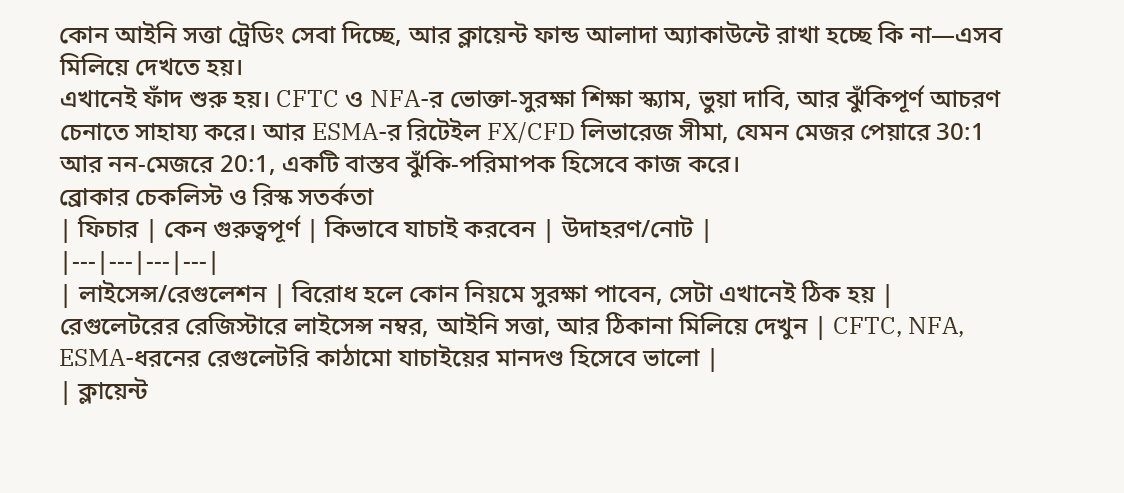কোন আইনি সত্তা ট্রেডিং সেবা দিচ্ছে, আর ক্লায়েন্ট ফান্ড আলাদা অ্যাকাউন্টে রাখা হচ্ছে কি না—এসব মিলিয়ে দেখতে হয়।
এখানেই ফাঁদ শুরু হয়। CFTC ও NFA-র ভোক্তা-সুরক্ষা শিক্ষা স্ক্যাম, ভুয়া দাবি, আর ঝুঁকিপূর্ণ আচরণ চেনাতে সাহায্য করে। আর ESMA-র রিটেইল FX/CFD লিভারেজ সীমা, যেমন মেজর পেয়ারে 30:1 আর নন-মেজরে 20:1, একটি বাস্তব ঝুঁকি-পরিমাপক হিসেবে কাজ করে।
ব্রোকার চেকলিস্ট ও রিস্ক সতর্কতা
| ফিচার | কেন গুরুত্বপূর্ণ | কিভাবে যাচাই করবেন | উদাহরণ/নোট |
|---|---|---|---|
| লাইসেন্স/রেগুলেশন | বিরোধ হলে কোন নিয়মে সুরক্ষা পাবেন, সেটা এখানেই ঠিক হয় | রেগুলেটরের রেজিস্টারে লাইসেন্স নম্বর, আইনি সত্তা, আর ঠিকানা মিলিয়ে দেখুন | CFTC, NFA, ESMA-ধরনের রেগুলেটরি কাঠামো যাচাইয়ের মানদণ্ড হিসেবে ভালো |
| ক্লায়েন্ট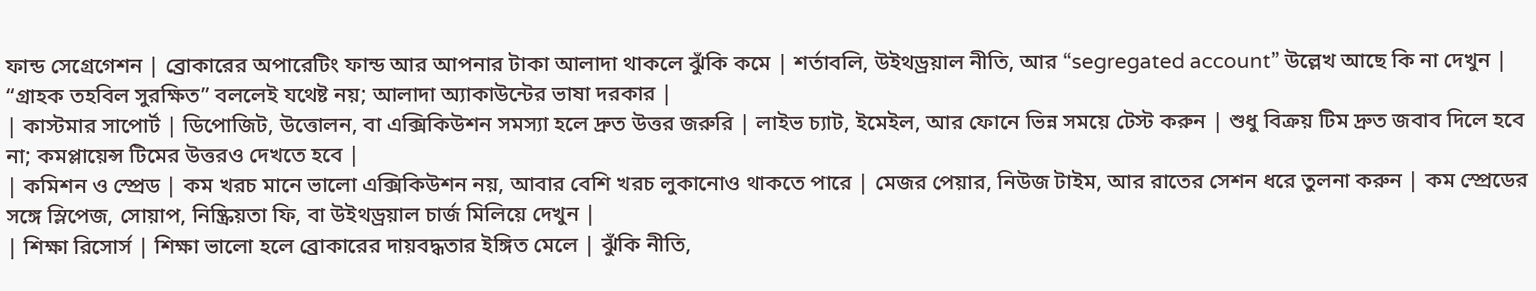ফান্ড সেগ্রেগেশন | ব্রোকারের অপারেটিং ফান্ড আর আপনার টাকা আলাদা থাকলে ঝুঁকি কমে | শর্তাবলি, উইথড্রয়াল নীতি, আর “segregated account” উল্লেখ আছে কি না দেখুন | “গ্রাহক তহবিল সুরক্ষিত” বললেই যথেষ্ট নয়; আলাদা অ্যাকাউন্টের ভাষা দরকার |
| কাস্টমার সাপোর্ট | ডিপোজিট, উত্তোলন, বা এক্সিকিউশন সমস্যা হলে দ্রুত উত্তর জরুরি | লাইভ চ্যাট, ইমেইল, আর ফোনে ভিন্ন সময়ে টেস্ট করুন | শুধু বিক্রয় টিম দ্রুত জবাব দিলে হবে না; কমপ্লায়েন্স টিমের উত্তরও দেখতে হবে |
| কমিশন ও স্প্রেড | কম খরচ মানে ভালো এক্সিকিউশন নয়, আবার বেশি খরচ লুকানোও থাকতে পারে | মেজর পেয়ার, নিউজ টাইম, আর রাতের সেশন ধরে তুলনা করুন | কম স্প্রেডের সঙ্গে স্লিপেজ, সোয়াপ, নিষ্ক্রিয়তা ফি, বা উইথড্রয়াল চার্জ মিলিয়ে দেখুন |
| শিক্ষা রিসোর্স | শিক্ষা ভালো হলে ব্রোকারের দায়বদ্ধতার ইঙ্গিত মেলে | ঝুঁকি নীতি,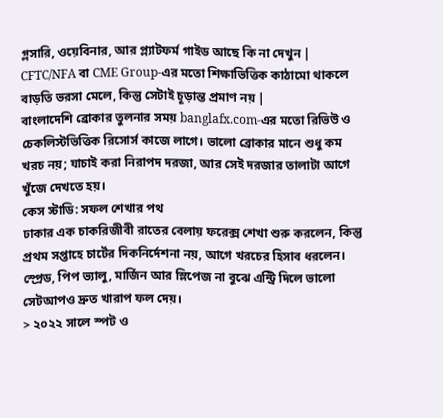গ্লসারি, ওয়েবিনার, আর প্ল্যাটফর্ম গাইড আছে কি না দেখুন | CFTC/NFA বা CME Group-এর মতো শিক্ষাভিত্তিক কাঠামো থাকলে বাড়তি ভরসা মেলে, কিন্তু সেটাই চূড়ান্ত প্রমাণ নয় |
বাংলাদেশি ব্রোকার তুলনার সময় banglafx.com-এর মতো রিভিউ ও চেকলিস্টভিত্তিক রিসোর্স কাজে লাগে। ভালো ব্রোকার মানে শুধু কম খরচ নয়; যাচাই করা নিরাপদ দরজা, আর সেই দরজার তালাটা আগে খুঁজে দেখতে হয়।
কেস স্টাডি: সফল শেখার পথ
ঢাকার এক চাকরিজীবী রাতের বেলায় ফরেক্স শেখা শুরু করলেন, কিন্তু প্রথম সপ্তাহে চার্টের দিকনির্দেশনা নয়, আগে খরচের হিসাব ধরলেন। স্প্রেড, পিপ ভ্যালু, মার্জিন আর স্লিপেজ না বুঝে এন্ট্রি দিলে ভালো সেটআপও দ্রুত খারাপ ফল দেয়।
> ২০২২ সালে স্পট ও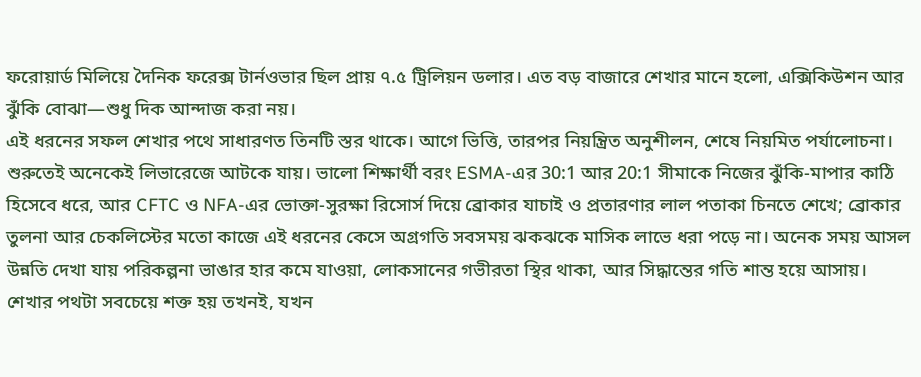ফরোয়ার্ড মিলিয়ে দৈনিক ফরেক্স টার্নওভার ছিল প্রায় ৭.৫ ট্রিলিয়ন ডলার। এত বড় বাজারে শেখার মানে হলো, এক্সিকিউশন আর ঝুঁকি বোঝা—শুধু দিক আন্দাজ করা নয়।
এই ধরনের সফল শেখার পথে সাধারণত তিনটি স্তর থাকে। আগে ভিত্তি, তারপর নিয়ন্ত্রিত অনুশীলন, শেষে নিয়মিত পর্যালোচনা।
শুরুতেই অনেকেই লিভারেজে আটকে যায়। ভালো শিক্ষার্থী বরং ESMA-এর 30:1 আর 20:1 সীমাকে নিজের ঝুঁকি-মাপার কাঠি হিসেবে ধরে, আর CFTC ও NFA-এর ভোক্তা-সুরক্ষা রিসোর্স দিয়ে ব্রোকার যাচাই ও প্রতারণার লাল পতাকা চিনতে শেখে; ব্রোকার তুলনা আর চেকলিস্টের মতো কাজে এই ধরনের কেসে অগ্রগতি সবসময় ঝকঝকে মাসিক লাভে ধরা পড়ে না। অনেক সময় আসল উন্নতি দেখা যায় পরিকল্পনা ভাঙার হার কমে যাওয়া, লোকসানের গভীরতা স্থির থাকা, আর সিদ্ধান্তের গতি শান্ত হয়ে আসায়।
শেখার পথটা সবচেয়ে শক্ত হয় তখনই, যখন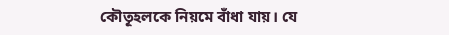কৌতূহলকে নিয়মে বাঁধা যায়। যে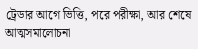ট্রেডার আগে ভিত্তি, পরে পরীক্ষা, আর শেষে আত্মসমালোচনা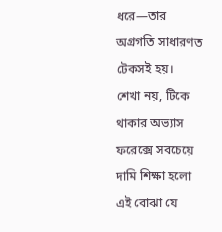ধরে—তার অগ্রগতি সাধারণত টেকসই হয়।
শেখা নয়, টিকে থাকার অভ্যাস
ফরেক্সে সবচেয়ে দামি শিক্ষা হলো এই বোঝা যে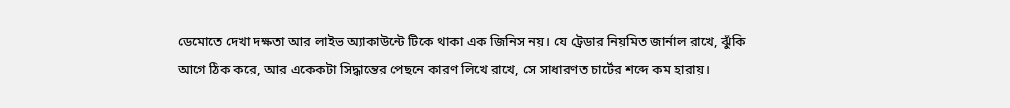ডেমোতে দেখা দক্ষতা আর লাইভ অ্যাকাউন্টে টিকে থাকা এক জিনিস নয়। যে ট্রেডার নিয়মিত জার্নাল রাখে, ঝুঁকি আগে ঠিক করে, আর একেকটা সিদ্ধান্তের পেছনে কারণ লিখে রাখে, সে সাধারণত চার্টের শব্দে কম হারায়।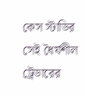কেস স্টাডির সেই ধৈর্যশীল ট্রেডারের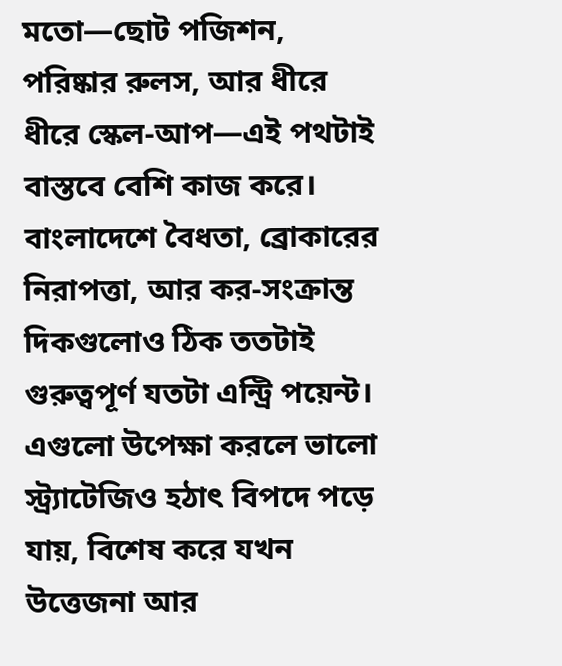মতো—ছোট পজিশন, পরিষ্কার রুলস, আর ধীরে ধীরে স্কেল-আপ—এই পথটাই বাস্তবে বেশি কাজ করে।
বাংলাদেশে বৈধতা, ব্রোকারের নিরাপত্তা, আর কর-সংক্রান্ত দিকগুলোও ঠিক ততটাই গুরুত্বপূর্ণ যতটা এন্ট্রি পয়েন্ট। এগুলো উপেক্ষা করলে ভালো স্ট্র্যাটেজিও হঠাৎ বিপদে পড়ে যায়, বিশেষ করে যখন উত্তেজনা আর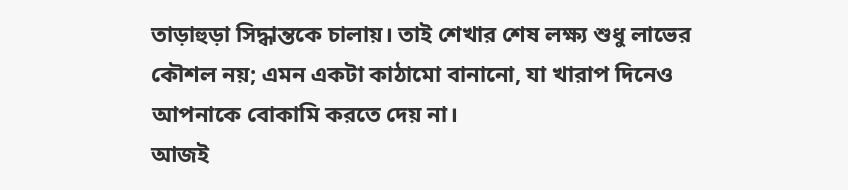তাড়াহুড়া সিদ্ধান্তকে চালায়। তাই শেখার শেষ লক্ষ্য শুধু লাভের কৌশল নয়; এমন একটা কাঠামো বানানো, যা খারাপ দিনেও আপনাকে বোকামি করতে দেয় না।
আজই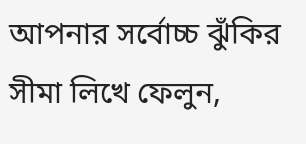আপনার সর্বোচ্চ ঝুঁকির সীমা লিখে ফেলুন,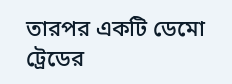তারপর একটি ডেমো ট্রেডের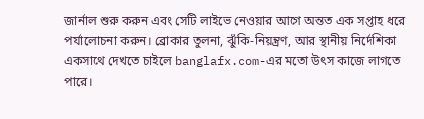জার্নাল শুরু করুন এবং সেটি লাইভে নেওয়ার আগে অন্তত এক সপ্তাহ ধরে পর্যালোচনা করুন। ব্রোকার তুলনা, ঝুঁকি-নিয়ন্ত্রণ, আর স্থানীয় নির্দেশিকা একসাথে দেখতে চাইলে banglafx.com-এর মতো উৎস কাজে লাগতে পারে।